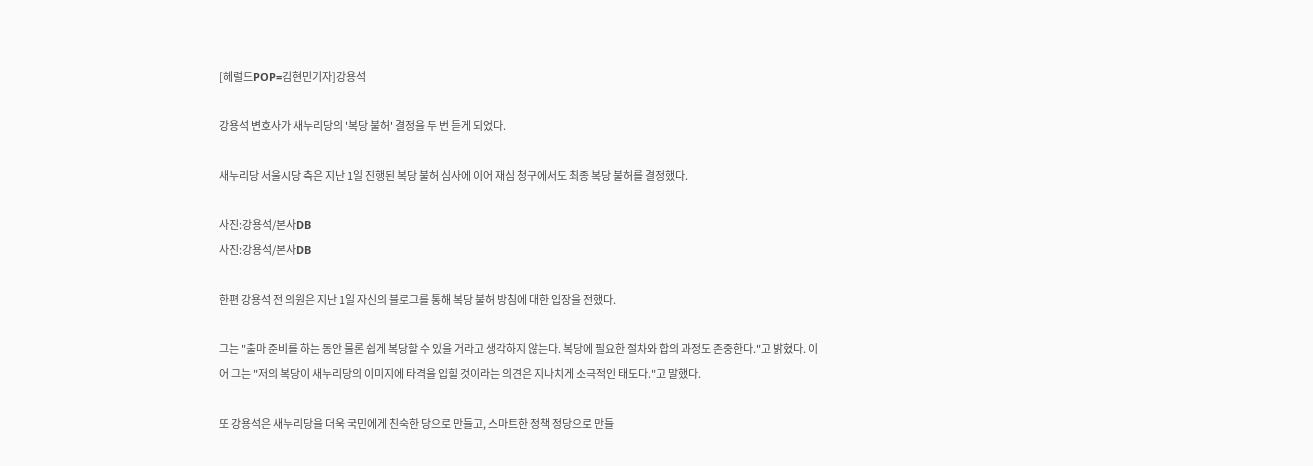[헤럴드POP=김현민기자]강용석

강용석 변호사가 새누리당의 '복당 불허' 결정을 두 번 듣게 되었다.

새누리당 서울시당 측은 지난 1일 진행된 복당 불허 심사에 이어 재심 청구에서도 최종 복당 불허를 결정했다.

사진:강용석/본사DB
사진:강용석/본사DB

한편 강용석 전 의원은 지난 1일 자신의 블로그를 통해 복당 불허 방침에 대한 입장을 전했다.

그는 "출마 준비를 하는 동안 물론 쉽게 복당할 수 있을 거라고 생각하지 않는다. 복당에 필요한 절차와 합의 과정도 존중한다."고 밝혔다. 이어 그는 "저의 복당이 새누리당의 이미지에 타격을 입힐 것이라는 의견은 지나치게 소극적인 태도다."고 말했다.

또 강용석은 새누리당을 더욱 국민에게 친숙한 당으로 만들고, 스마트한 정책 정당으로 만들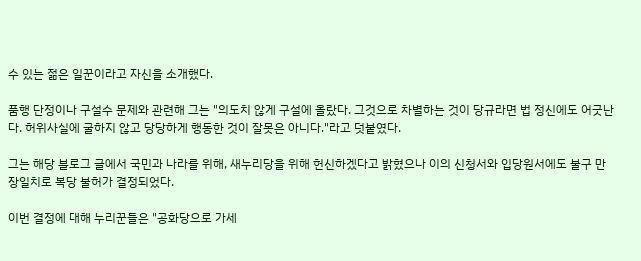수 있는 젊은 일꾼이라고 자신을 소개했다.

품행 단정이나 구설수 문제와 관련해 그는 "의도치 않게 구설에 올랐다. 그것으로 차별하는 것이 당규라면 법 정신에도 어긋난다. 허위사실에 굴하지 않고 당당하게 행동한 것이 잘못은 아니다."라고 덧붙였다.

그는 해당 블로그 글에서 국민과 나라를 위해, 새누리당을 위해 헌신하겠다고 밝혔으나 이의 신청서와 입당원서에도 불구 만장일치로 복당 불허가 결정되었다.

이번 결정에 대해 누리꾼들은 "공화당으로 가세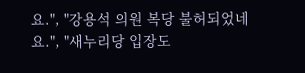요.", "강용석 의원 복당 불허되었네요.", "새누리당 입장도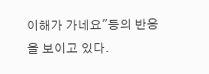이해가 가네요"등의 반응을 보이고 있다.